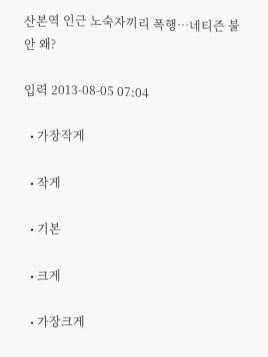산본역 인근 노숙자끼리 폭행…네티즌 불안 왜?

입력 2013-08-05 07:04

  • 가장작게

  • 작게

  • 기본

  • 크게

  • 가장크게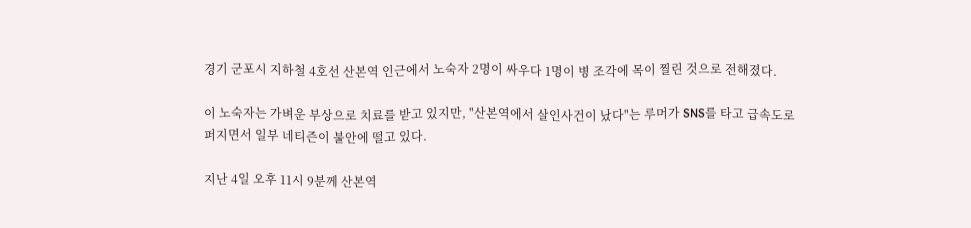경기 군포시 지하철 4호선 산본역 인근에서 노숙자 2명이 싸우다 1명이 병 조각에 목이 찔린 것으로 전해졌다.

이 노숙자는 가벼운 부상으로 치료를 받고 있지만, "산본역에서 살인사건이 났다"는 루머가 SNS를 타고 급속도로 퍼지면서 일부 네티즌이 불안에 떨고 있다.

지난 4일 오후 11시 9분께 산본역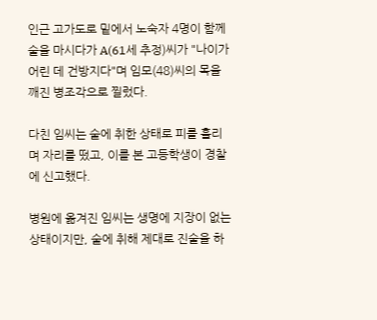인근 고가도로 밑에서 노숙자 4명이 함께 술을 마시다가 A(61세 추정)씨가 "나이가 어린 데 건방지다"며 임모(48)씨의 목을 깨진 병조각으로 찔렀다.

다친 임씨는 술에 취한 상태로 피를 흘리며 자리를 떴고, 이를 본 고등학생이 경찰에 신고했다.

병원에 옮겨진 임씨는 생명에 지장이 없는 상태이지만, 술에 취해 제대로 진술을 하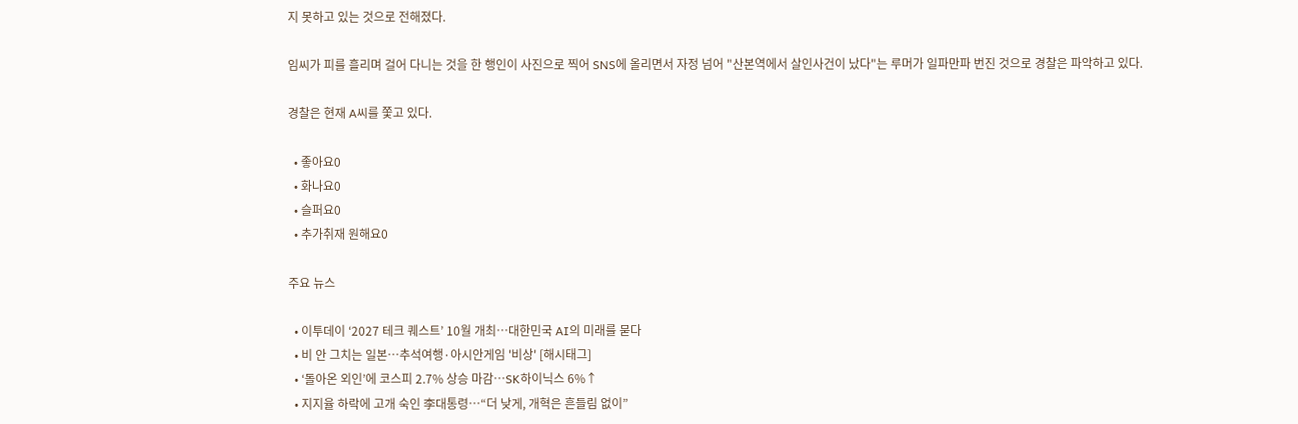지 못하고 있는 것으로 전해졌다.

임씨가 피를 흘리며 걸어 다니는 것을 한 행인이 사진으로 찍어 SNS에 올리면서 자정 넘어 "산본역에서 살인사건이 났다"는 루머가 일파만파 번진 것으로 경찰은 파악하고 있다.

경찰은 현재 A씨를 쫓고 있다.

  • 좋아요0
  • 화나요0
  • 슬퍼요0
  • 추가취재 원해요0

주요 뉴스

  • 이투데이 ‘2027 테크 퀘스트’ 10월 개최⋯대한민국 AI의 미래를 묻다
  • 비 안 그치는 일본…추석여행·아시안게임 '비상' [해시태그]
  • ‘돌아온 외인’에 코스피 2.7% 상승 마감⋯SK하이닉스 6%↑
  • 지지율 하락에 고개 숙인 李대통령⋯“더 낮게, 개혁은 흔들림 없이”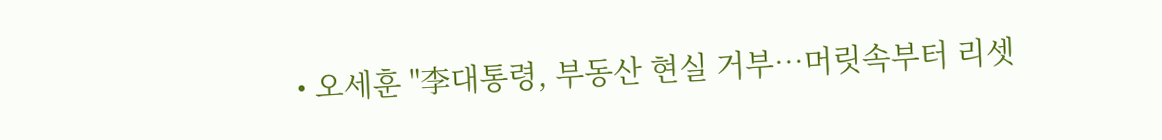• 오세훈 "李대통령, 부동산 현실 거부⋯머릿속부터 리셋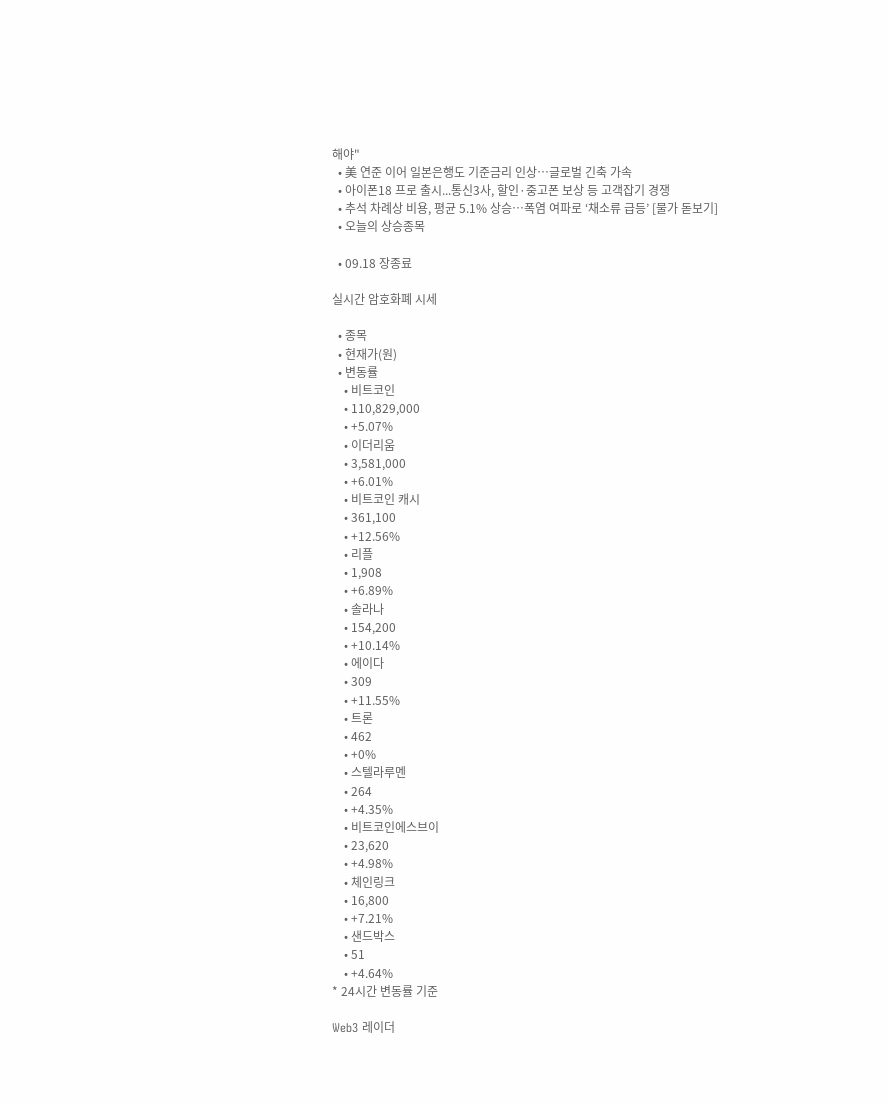해야"
  • 美 연준 이어 일본은행도 기준금리 인상⋯글로벌 긴축 가속
  • 아이폰18 프로 출시...통신3사, 할인·중고폰 보상 등 고객잡기 경쟁
  • 추석 차례상 비용, 평균 5.1% 상승…폭염 여파로 ‘채소류 급등’ [물가 돋보기]
  • 오늘의 상승종목

  • 09.18 장종료

실시간 암호화폐 시세

  • 종목
  • 현재가(원)
  • 변동률
    • 비트코인
    • 110,829,000
    • +5.07%
    • 이더리움
    • 3,581,000
    • +6.01%
    • 비트코인 캐시
    • 361,100
    • +12.56%
    • 리플
    • 1,908
    • +6.89%
    • 솔라나
    • 154,200
    • +10.14%
    • 에이다
    • 309
    • +11.55%
    • 트론
    • 462
    • +0%
    • 스텔라루멘
    • 264
    • +4.35%
    • 비트코인에스브이
    • 23,620
    • +4.98%
    • 체인링크
    • 16,800
    • +7.21%
    • 샌드박스
    • 51
    • +4.64%
* 24시간 변동률 기준

Web3 레이더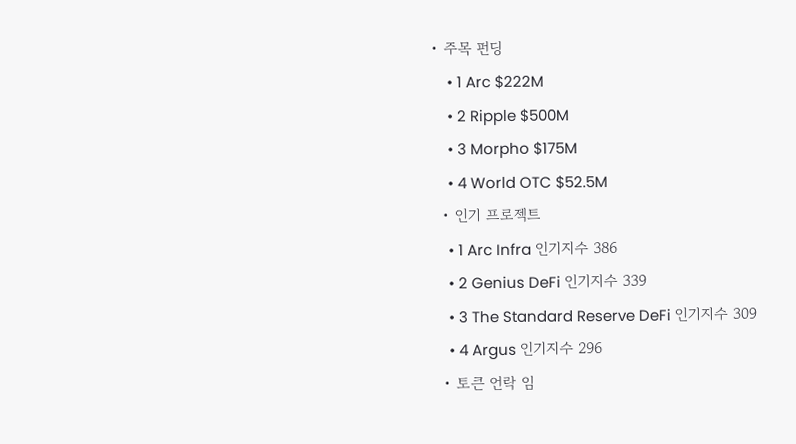• 주목 펀딩
    • 1 Arc $222M
    • 2 Ripple $500M
    • 3 Morpho $175M
    • 4 World OTC $52.5M
  • 인기 프로젝트
    • 1 Arc Infra 인기지수 386
    • 2 Genius DeFi 인기지수 339
    • 3 The Standard Reserve DeFi 인기지수 309
    • 4 Argus 인기지수 296
  • 토큰 언락 임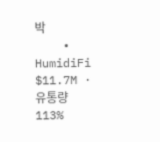박
    • HumidiFi $11.7M · 유통량 113%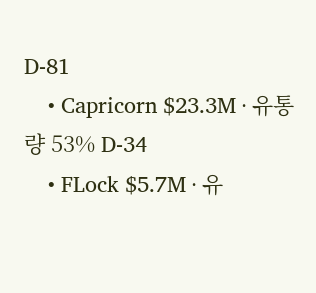D-81
    • Capricorn $23.3M · 유통량 53% D-34
    • FLock $5.7M · 유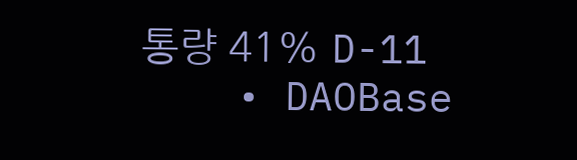통량 41% D-11
    • DAOBase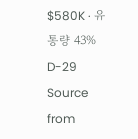$580K · 유통량 43% D-29
Source from